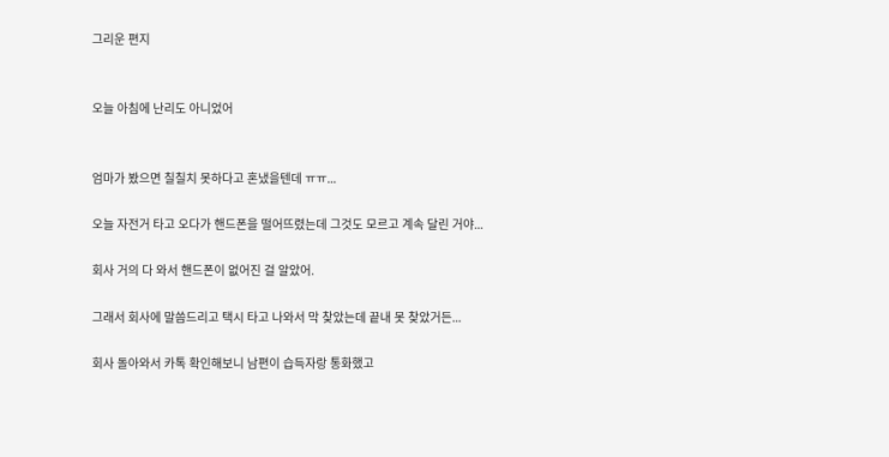그리운 편지


오늘 아침에 난리도 아니었어


엄마가 봤으면 칠칠치 못하다고 혼냈을텐데 ㅠㅠ...

오늘 자전거 타고 오다가 핸드폰을 떨어뜨렸는데 그것도 모르고 계속 달린 거야...

회사 거의 다 와서 핸드폰이 없어진 걸 알았어.

그래서 회사에 말씀드리고 택시 타고 나와서 막 찾았는데 끝내 못 찾았거든...

회사 돌아와서 카톡 확인해보니 남편이 습득자랑 통화했고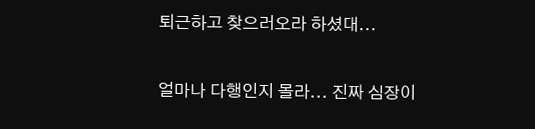퇴근하고 찾으러오라 하셨대...

얼마나 다행인지 몰라... 진짜 심장이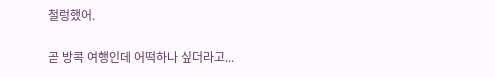철렁했어.

곧 방콕 여행인데 어떡하나 싶더라고...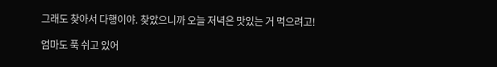그래도 찾아서 다행이야. 찾았으니까 오늘 저녁은 맛있는 거 먹으려고!

엄마도 푹 쉬고 있어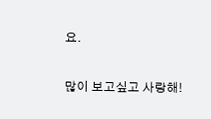요.

많이 보고싶고 사랑해!